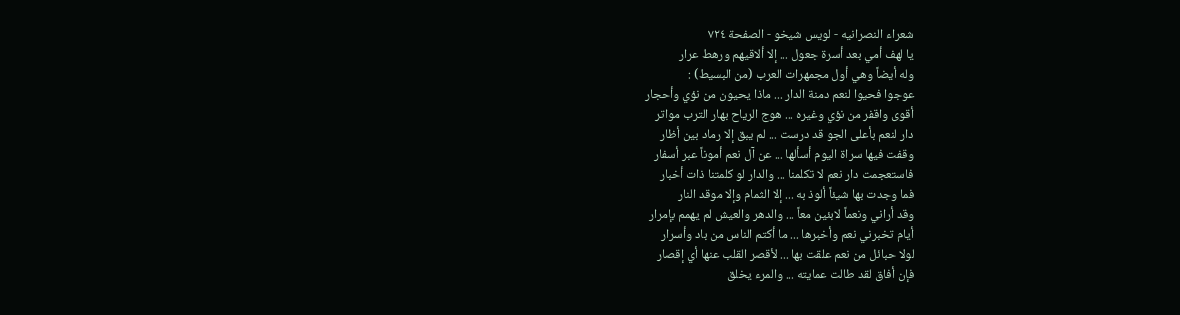شعراء النصرانيه - لويس شيخو - الصفحة ٧٢٤
يا لهف أمي بعد أسرة جعول ... إلا ألاقيهم ورهط عرار
وله أيضاً وهي أول مجمهرات العرب (من البسيط) :
عوجوا فحيوا لنعم دمنة الدار ... ماذا يحيون من نؤي وأحجار
أقوى واقفر من نؤي وغيره ... هوج الرياح بهار الترب مواتر
دار لنعم بأعلى الجو قد درست ... لم يبق إلا رماد بين أظار
وقفت فيها سراة اليوم أسألها ... عن آل نعم أموناً عبر أسفار
فاستعجمت دار نعم لا تكلمنا ... والدار لو كلمتنا ذات أخبار
فما وجدت بها شيئاً ألوذ به ... إلا الثمام وإلا موقد النار
وقد أراني ونعماً لابئين معاً ... والدهر والعيش لم يهمم بإمرار
أيام تخبرني نعم وأخبرها ... ما أكتم الناس من باد وأسرار
لولا حبائل من نعم علقت بها ... لأقصر القلب عنها أي إقصار
فإن أفاق لقد طالت عمايته ... والمرء يخلق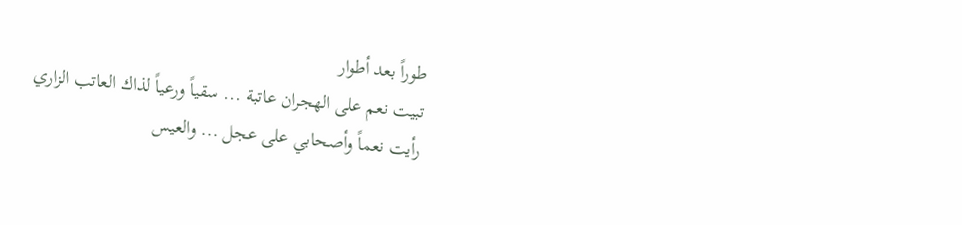طوراً بعد أطوار
تبيت نعم على الهجران عاتبة ... سقياً ورعياً لذاك العاتب الزاري
رأيت نعماً وأصحابي على عجل ... والعيس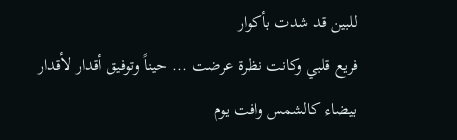للبين قد شدت بأكوار
فريع قلبي وكانت نظرة عرضت ... حيناً وتوفيق أقدار لأقدار
بيضاء كالشمس وافت يوم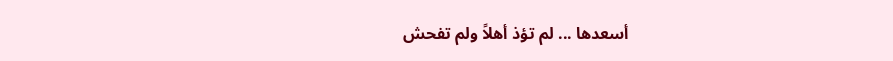أسعدها ... لم تؤذ أهلاً ولم تفحش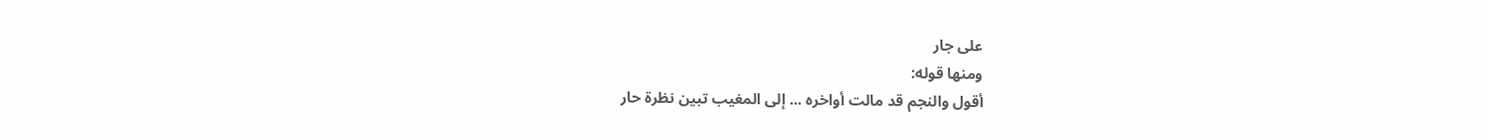على جار
ومنها قوله:
أقول والنجم قد مالت أواخره ... إلى المغيب تبين نظرة حار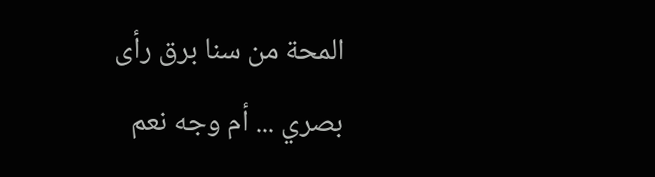المحة من سنا برق رأى بصري ... أم وجه نعم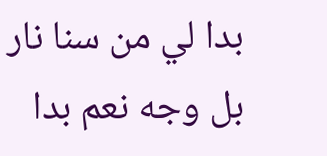بدا لي من سنا نار
بل وجه نعم بدا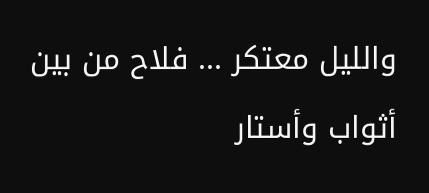والليل معتكر ... فلاح من بين أثواب وأستار